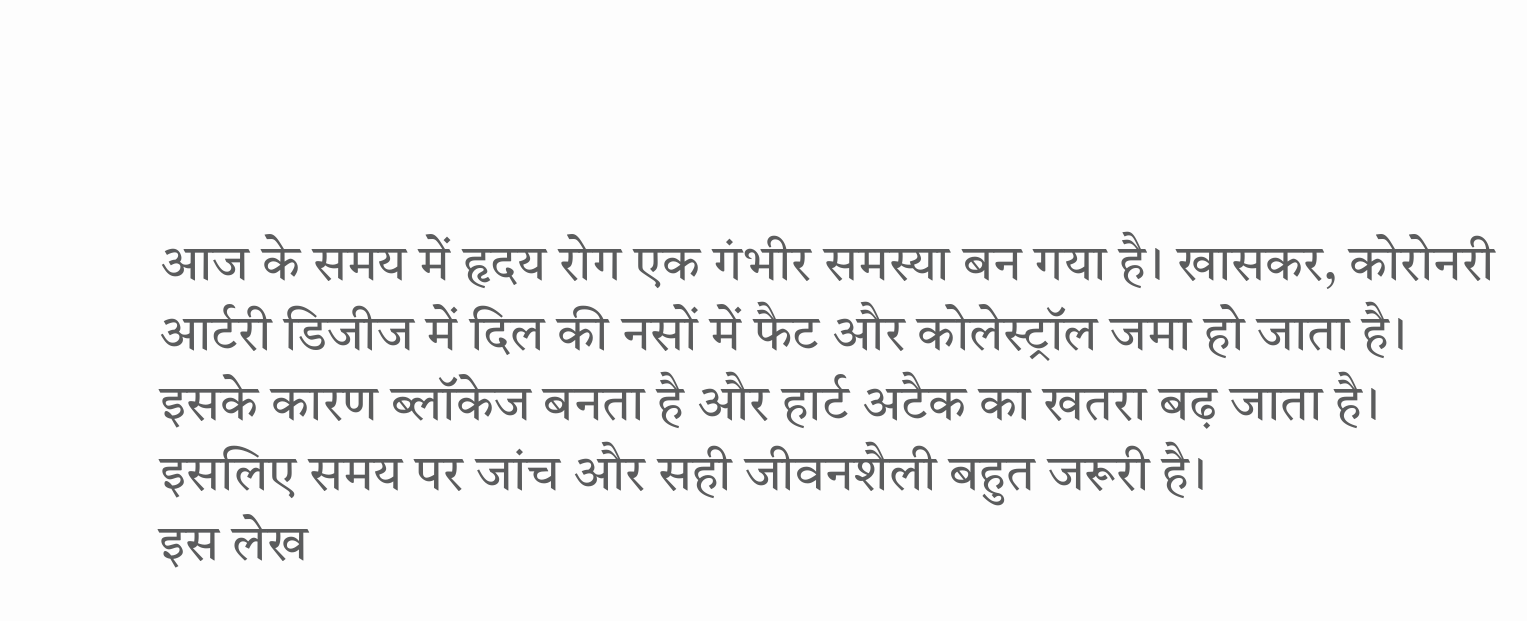आज के समय में हृदय रोग एक गंभीर समस्या बन गया है। खासकर, कोरोनरी आर्टरी डिजीज में दिल की नसों में फैट और कोलेस्ट्रॉल जमा हो जाता है। इसके कारण ब्लॉकेज बनता है और हार्ट अटैक का खतरा बढ़ जाता है।
इसलिए समय पर जांच और सही जीवनशैली बहुत जरूरी है।
इस लेख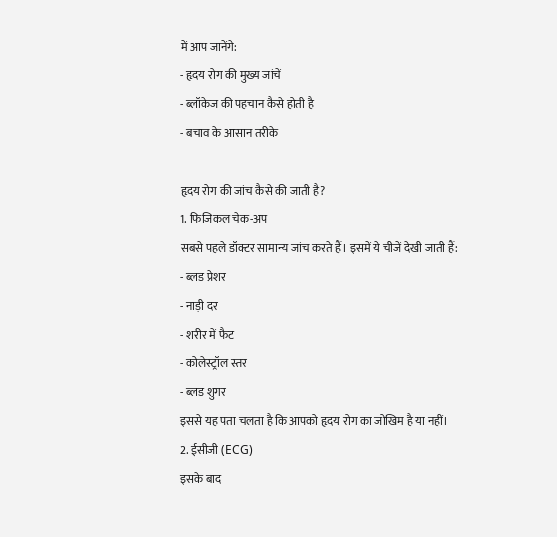में आप जानेंगे:
- हृदय रोग की मुख्य जांचें
- ब्लॉकेज की पहचान कैसे होती है
- बचाव के आसान तरीके

हृदय रोग की जांच कैसे की जाती है?
1. फिजिकल चेक-अप
सबसे पहले डॉक्टर सामान्य जांच करते हैं। इसमें ये चीजें देखी जाती हैं:
- ब्लड प्रेशर
- नाड़ी दर
- शरीर में फैट
- कोलेस्ट्रॉल स्तर
- ब्लड शुगर
इससे यह पता चलता है कि आपको हृदय रोग का जोखिम है या नहीं।
2. ईसीजी (ECG)
इसके बाद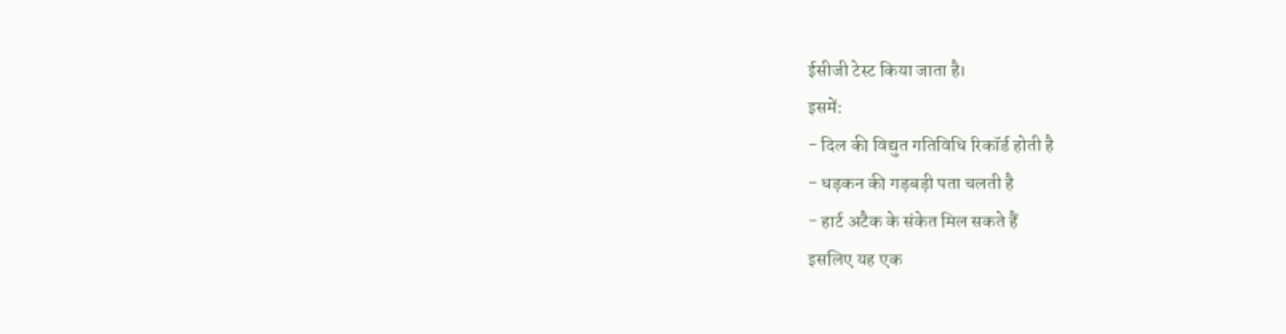ईसीजी टेस्ट किया जाता है।
इसमें:
- दिल की विद्युत गतिविधि रिकॉर्ड होती है
- धड़कन की गड़बड़ी पता चलती है
- हार्ट अटैक के संकेत मिल सकते हैं
इसलिए यह एक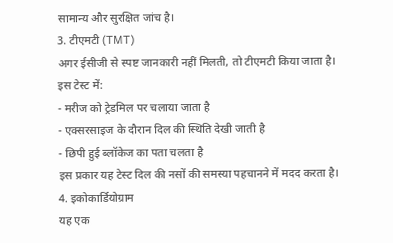सामान्य और सुरक्षित जांच है।
3. टीएमटी (TMT)
अगर ईसीजी से स्पष्ट जानकारी नहीं मिलती, तो टीएमटी किया जाता है।
इस टेस्ट में:
- मरीज को ट्रेडमिल पर चलाया जाता है
- एक्सरसाइज के दौरान दिल की स्थिति देखी जाती है
- छिपी हुई ब्लॉकेज का पता चलता है
इस प्रकार यह टेस्ट दिल की नसों की समस्या पहचानने में मदद करता है।
4. इकोकार्डियोग्राम
यह एक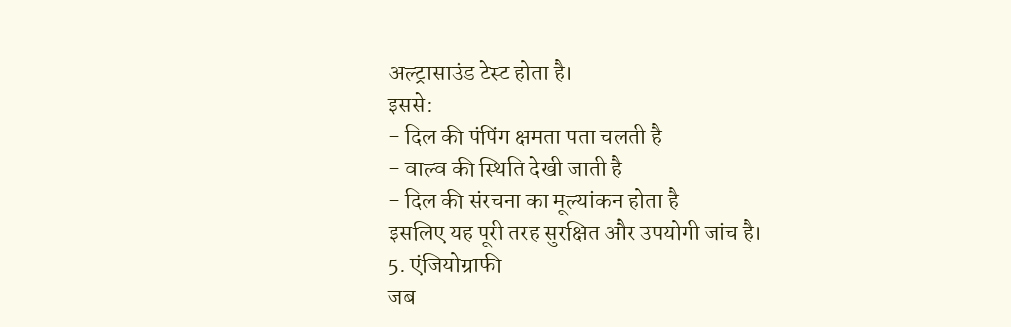अल्ट्रासाउंड टेस्ट होता है।
इससे:
- दिल की पंपिंग क्षमता पता चलती है
- वाल्व की स्थिति देखी जाती है
- दिल की संरचना का मूल्यांकन होता है
इसलिए यह पूरी तरह सुरक्षित और उपयोगी जांच है।
5. एंजियोग्राफी
जब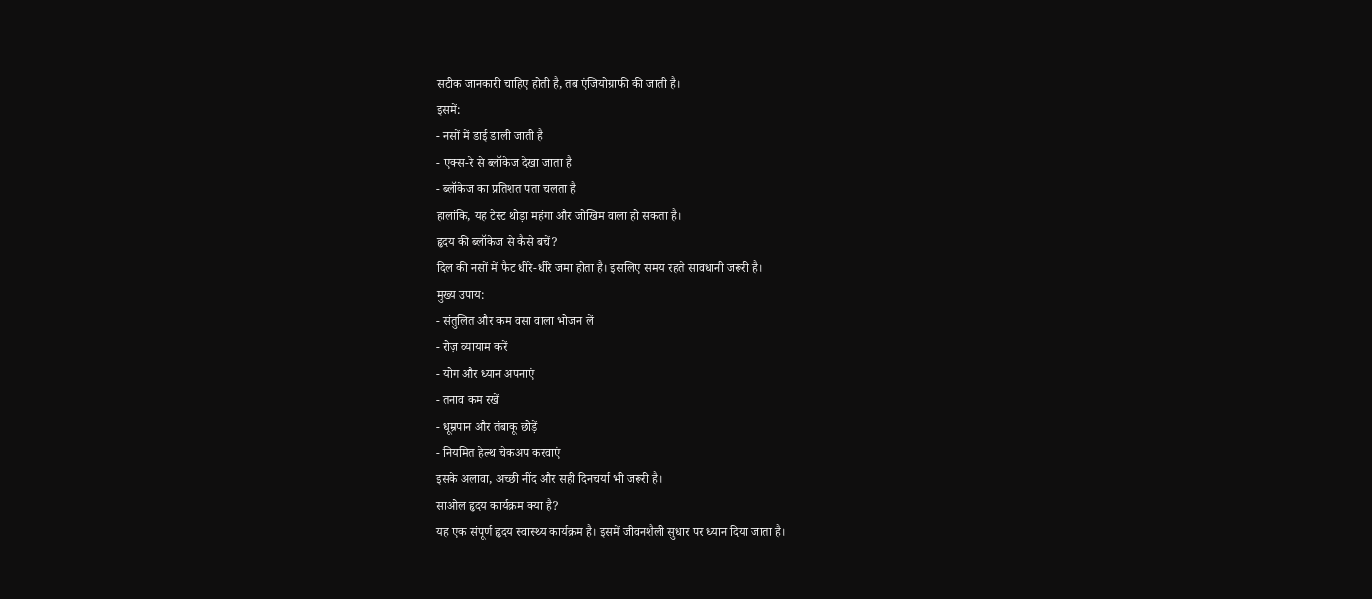सटीक जानकारी चाहिए होती है, तब एंजियोग्राफी की जाती है।
इसमें:
- नसों में डाई डाली जाती है
- एक्स-रे से ब्लॉकेज देखा जाता है
- ब्लॉकेज का प्रतिशत पता चलता है
हालांकि, यह टेस्ट थोड़ा महंगा और जोखिम वाला हो सकता है।
हृदय की ब्लॉकेज से कैसे बचें?
दिल की नसों में फैट धीरे-धीरे जमा होता है। इसलिए समय रहते सावधानी जरूरी है।
मुख्य उपाय:
- संतुलित और कम वसा वाला भोजन लें
- रोज़ व्यायाम करें
- योग और ध्यान अपनाएं
- तनाव कम रखें
- धूम्रपान और तंबाकू छोड़ें
- नियमित हेल्थ चेकअप करवाएं
इसके अलावा, अच्छी नींद और सही दिनचर्या भी जरूरी है।
साओल हृदय कार्यक्रम क्या है?
यह एक संपूर्ण हृदय स्वास्थ्य कार्यक्रम है। इसमें जीवनशैली सुधार पर ध्यान दिया जाता है।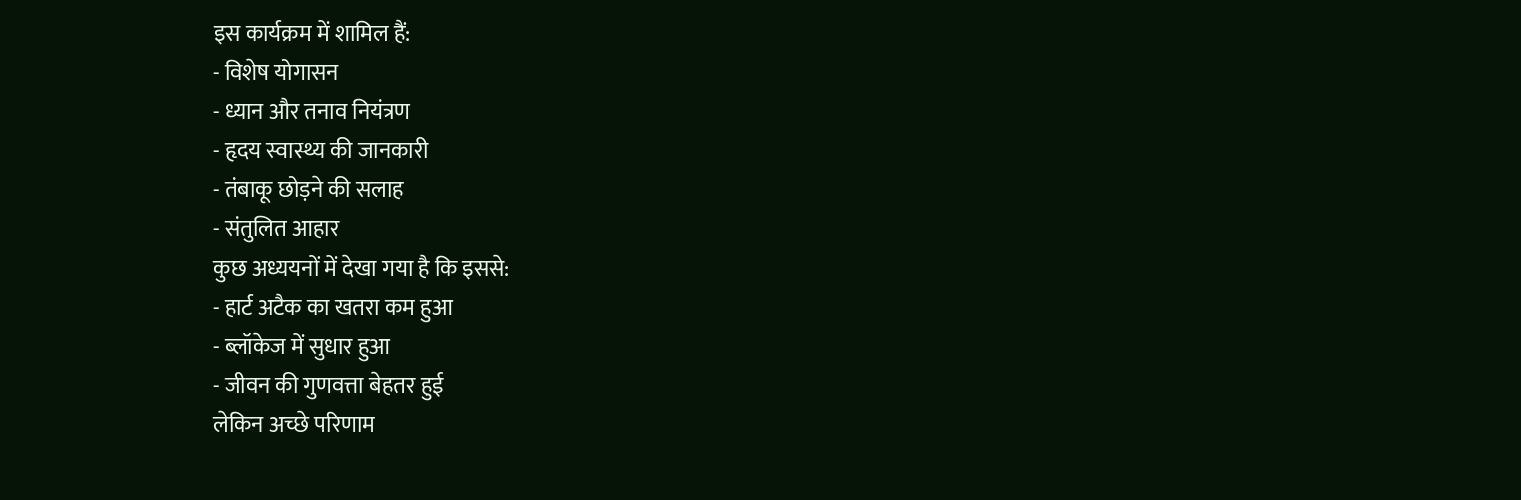इस कार्यक्रम में शामिल हैं:
- विशेष योगासन
- ध्यान और तनाव नियंत्रण
- हृदय स्वास्थ्य की जानकारी
- तंबाकू छोड़ने की सलाह
- संतुलित आहार
कुछ अध्ययनों में देखा गया है कि इससे:
- हार्ट अटैक का खतरा कम हुआ
- ब्लॉकेज में सुधार हुआ
- जीवन की गुणवत्ता बेहतर हुई
लेकिन अच्छे परिणाम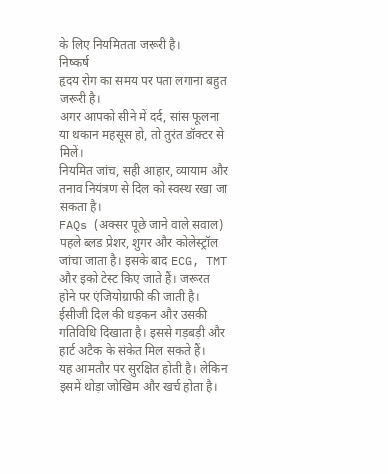के लिए नियमितता जरूरी है।
निष्कर्ष
हृदय रोग का समय पर पता लगाना बहुत जरूरी है।
अगर आपको सीने में दर्द, सांस फूलना या थकान महसूस हो, तो तुरंत डॉक्टर से मिलें।
नियमित जांच, सही आहार, व्यायाम और तनाव नियंत्रण से दिल को स्वस्थ रखा जा सकता है।
FAQs (अक्सर पूछे जाने वाले सवाल)
पहले ब्लड प्रेशर, शुगर और कोलेस्ट्रॉल जांचा जाता है। इसके बाद ECG, TMT और इको टेस्ट किए जाते हैं। जरूरत होने पर एंजियोग्राफी की जाती है।
ईसीजी दिल की धड़कन और उसकी गतिविधि दिखाता है। इससे गड़बड़ी और हार्ट अटैक के संकेत मिल सकते हैं।
यह आमतौर पर सुरक्षित होती है। लेकिन इसमें थोड़ा जोखिम और खर्च होता है।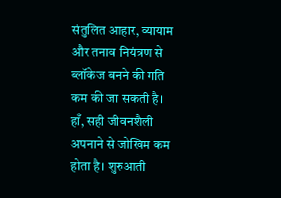संतुलित आहार, व्यायाम और तनाव नियंत्रण से ब्लॉकेज बनने की गति कम की जा सकती है।
हाँ, सही जीवनशैली अपनाने से जोखिम कम होता है। शुरुआती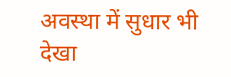अवस्था में सुधार भी देखा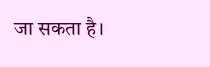जा सकता है।